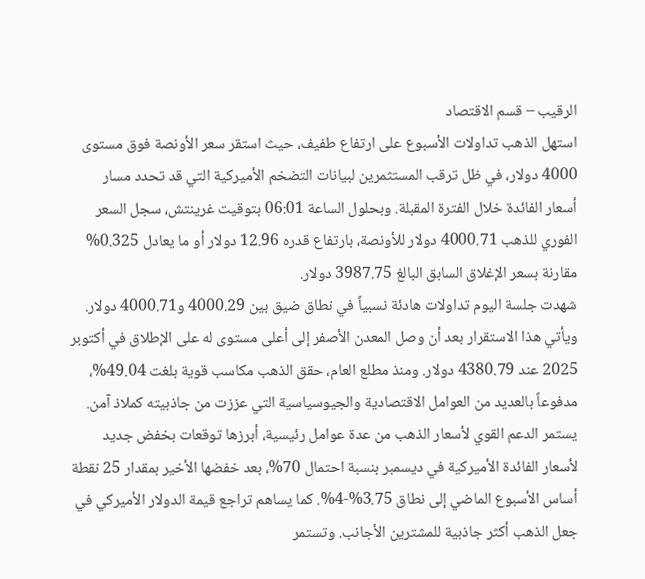الرقيب – قسم الاقتصاد
استهل الذهب تداولات الأسبوع على ارتفاع طفيف، حيث استقر سعر الأونصة فوق مستوى 4000 دولار، في ظل ترقب المستثمرين لبيانات التضخم الأميركية التي قد تحدد مسار أسعار الفائدة خلال الفترة المقبلة. وبحلول الساعة 06:01 بتوقيت غرينتش، سجل السعر الفوري للذهب 4000.71 دولار للأونصة، بارتفاع قدره 12.96 دولار أو ما يعادل 0.325% مقارنة بسعر الإغلاق السابق البالغ 3987.75 دولار.
شهدت جلسة اليوم تداولات هادئة نسبياً في نطاق ضيق بين 4000.29 و4000.71 دولار. ويأتي هذا الاستقرار بعد أن وصل المعدن الأصفر إلى أعلى مستوى له على الإطلاق في أكتوبر 2025 عند 4380.79 دولار. ومنذ مطلع العام، حقق الذهب مكاسب قوية بلغت 49.04%، مدفوعاً بالعديد من العوامل الاقتصادية والجيوسياسية التي عززت من جاذبيته كملاذ آمن.
يستمر الدعم القوي لأسعار الذهب من عدة عوامل رئيسية، أبرزها توقعات بخفض جديد لأسعار الفائدة الأميركية في ديسمبر بنسبة احتمال 70%، بعد خفضها الأخير بمقدار 25 نقطة أساس الأسبوع الماضي إلى نطاق 3.75%-4%. كما يساهم تراجع قيمة الدولار الأميركي في جعل الذهب أكثر جاذبية للمشترين الأجانب. وتستمر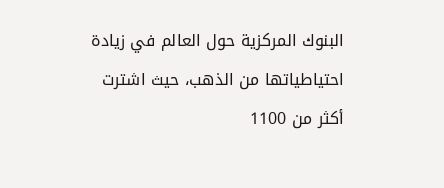البنوك المركزية حول العالم في زيادة احتياطياتها من الذهب، حيث اشترت أكثر من 1100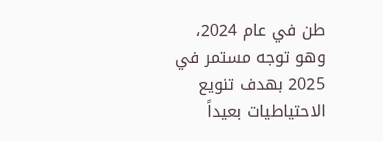طن في عام 2024، وهو توجه مستمر في 2025 بهدف تنويع الاحتياطيات بعيداً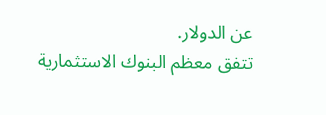عن الدولار.
تتفق معظم البنوك الاستثمارية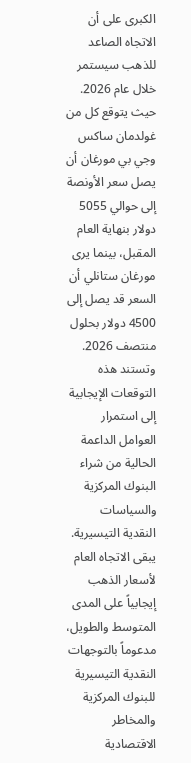الكبرى على أن الاتجاه الصاعد للذهب سيستمر خلال عام 2026. حيث يتوقع كل من غولدمان ساكس وجي بي مورغان أن يصل سعر الأونصة إلى حوالي 5055 دولار بنهاية العام المقبل، بينما يرى مورغان ستانلي أن السعر قد يصل إلى 4500 دولار بحلول منتصف 2026. وتستند هذه التوقعات الإيجابية إلى استمرار العوامل الداعمة الحالية من شراء البنوك المركزية والسياسات النقدية التيسيرية.
يبقى الاتجاه العام لأسعار الذهب إيجابياً على المدى المتوسط والطويل، مدعوماً بالتوجهات النقدية التيسيرية للبنوك المركزية والمخاطر الاقتصادية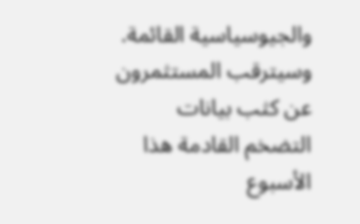والجيوسياسية القائمة. وسيترقب المستثمرون عن كثب بيانات التضخم القادمة هذا الأسبوع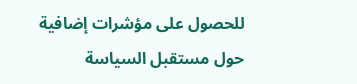للحصول على مؤشرات إضافية حول مستقبل السياسة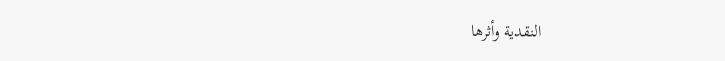النقدية وأثرها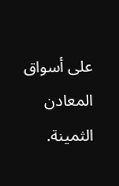على أسواق المعادن الثمينة.